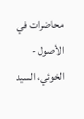محاضرات في الأصول - الخوئي، السيد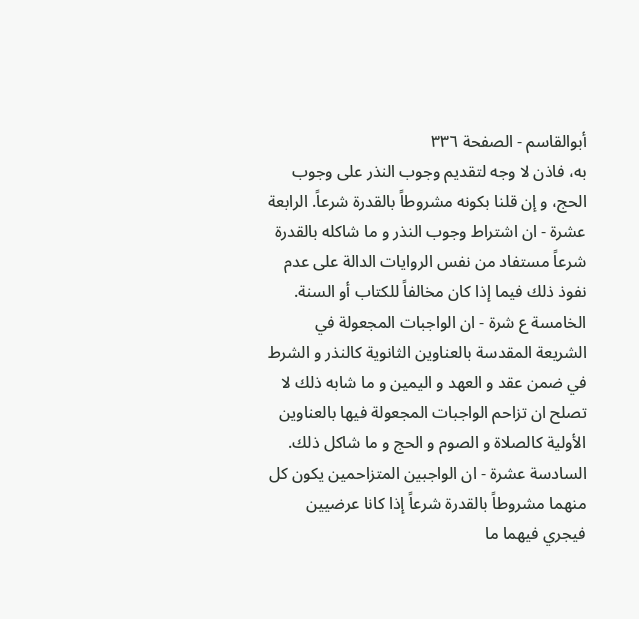أبوالقاسم - الصفحة ٣٣٦
به، فاذن لا وجه لتقديم وجوب النذر على وجوب الحج، و إن قلنا بكونه مشروطاً بالقدرة شرعاً. الرابعة عشرة - ان اشتراط وجوب النذر و ما شاكله بالقدرة شرعاً مستفاد من نفس الروايات الدالة على عدم نفوذ ذلك فيما إذا كان مخالفاً للكتاب أو السنة.
الخامسة ع شرة - ان الواجبات المجعولة في الشريعة المقدسة بالعناوين الثانوية كالنذر و الشرط في ضمن عقد و العهد و اليمين و ما شابه ذلك لا تصلح ان تزاحم الواجبات المجعولة فيها بالعناوين الأولية كالصلاة و الصوم و الحج و ما شاكل ذلك.
السادسة عشرة - ان الواجبين المتزاحمين يكون كل منهما مشروطاً بالقدرة شرعاً إذا كانا عرضيين فيجري فيهما ما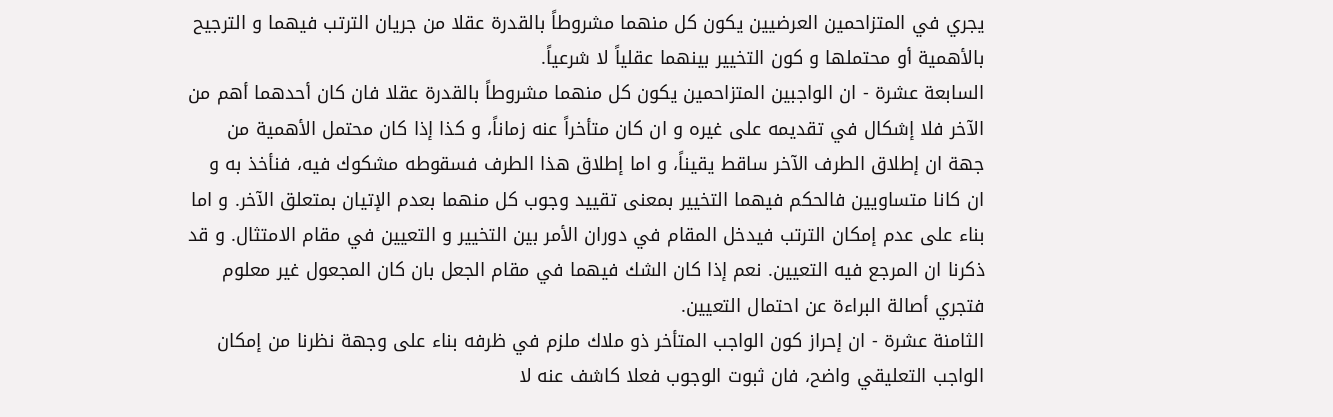يجري في المتزاحمين العرضيين يكون كل منهما مشروطاً بالقدرة عقلا من جريان الترتب فيهما و الترجيح بالأهمية أو محتملها و كون التخيير بينهما عقلياً لا شرعياً.
السابعة عشرة - ان الواجبين المتزاحمين يكون كل منهما مشروطاً بالقدرة عقلا فان كان أحدهما أهم من الآخر فلا إشكال في تقديمه على غيره و ان كان متأخراً عنه زماناً، و كذا إذا كان محتمل الأهمية من جهة ان إطلاق الطرف الآخر ساقط يقيناً، و اما إطلاق هذا الطرف فسقوطه مشكوك فيه، فنأخذ به و ان كانا متساويين فالحكم فيهما التخيير بمعنى تقييد وجوب كل منهما بعدم الإتيان بمتعلق الآخر. و اما بناء على عدم إمكان الترتب فيدخل المقام في دوران الأمر بين التخيير و التعيين في مقام الامتثال. و قد ذكرنا ان المرجع فيه التعيين. نعم إذا كان الشك فيهما في مقام الجعل بان كان المجعول غير معلوم فتجري أصالة البراءة عن احتمال التعيين.
الثامنة عشرة - ان إحراز كون الواجب المتأخر ذو ملاك ملزم في ظرفه بناء على وجهة نظرنا من إمكان الواجب التعليقي واضح، فان ثبوت الوجوب فعلا كاشف عنه لا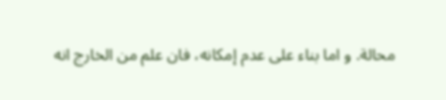محالة. و اما بناء على عدم إمكانه، فان علم من الخارج انه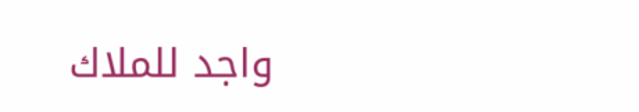واجد للملاك